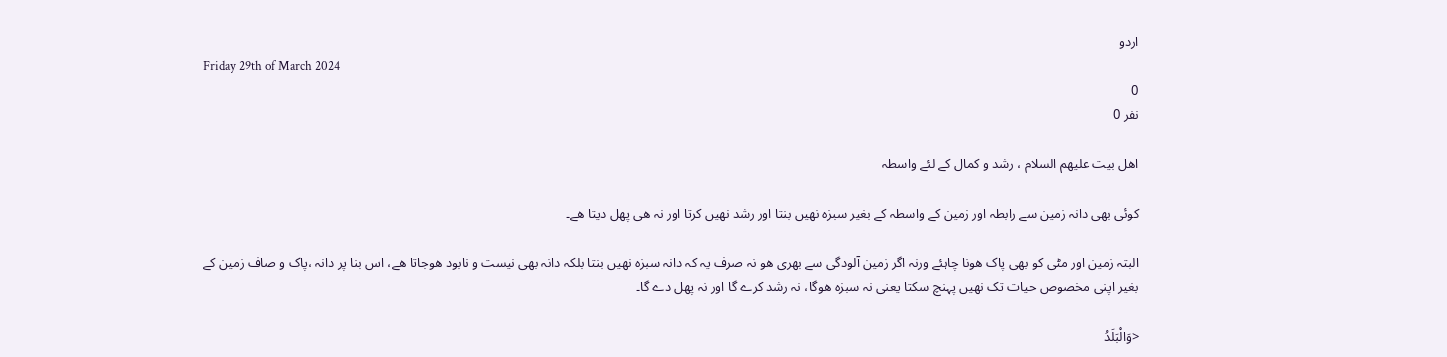اردو
Friday 29th of March 2024
0
نفر 0

اھل بیت علیھم السلام ، رشد و کمال کے لئے واسطہ

کوئی بھی دانہ زمین سے رابطہ اور زمین کے واسطہ کے بغیر سبزہ نھیں بنتا اور رشد نھیں کرتا اور نہ ھی پھل دیتا ھے۔

البتہ زمین اور مٹی کو بھی پاک ھونا چاہئے ورنہ اگر زمین آلودگی سے بھری ھو نہ صرف یہ کہ دانہ سبزہ نھیں بنتا بلکہ دانہ بھی نیست و نابود ھوجاتا ھے، اس بنا پر دانہ ،پاک و صاف زمین کے بغیر اپنی مخصوص حیات تک نھیں پہنچ سکتا یعنی نہ سبزہ ھوگا، نہ رشد کرے گا اور نہ پھل دے گا۔

<وَالْبَلَدُ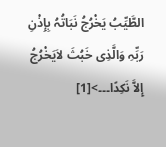الطَّیِّبُ یَخْرُجُ نَبَاتُہُ بِإِذْنِ رَبِّہِ وَالَّذِی خَبُثَ لاَیَخْرُجُ إِلاَّ نَکِدًا۔۔۔>[1]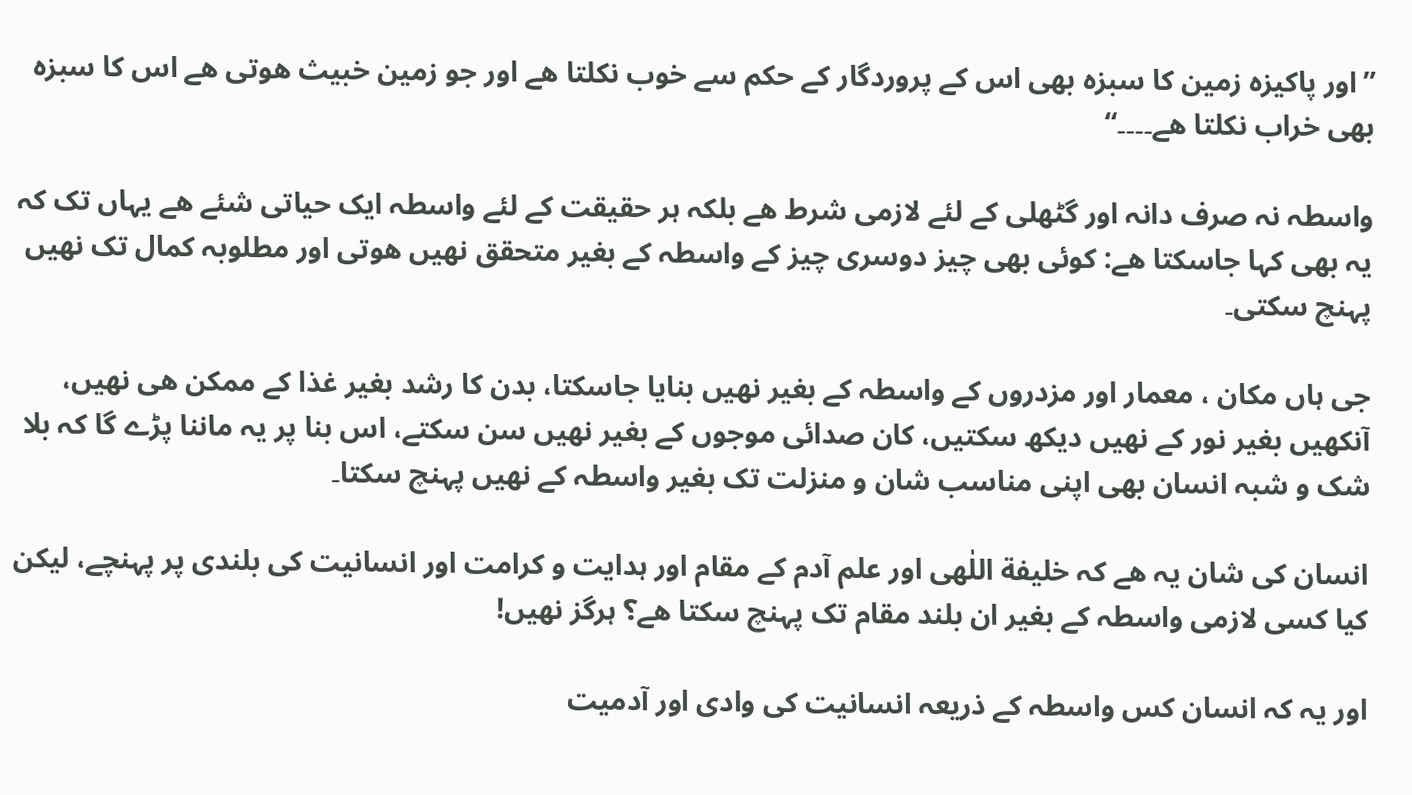”اور پاکیزہ زمین کا سبزہ بھی اس کے پروردگار کے حکم سے خوب نکلتا ھے اور جو زمین خبیث ھوتی ھے اس کا سبزہ بھی خراب نکلتا ھے۔۔۔۔“

واسطہ نہ صرف دانہ اور گٹھلی کے لئے لازمی شرط ھے بلکہ ہر حقیقت کے لئے واسطہ ایک حیاتی شئے ھے یہاں تک کہ یہ بھی کہا جاسکتا ھے: کوئی بھی چیز دوسری چیز کے واسطہ کے بغیر متحقق نھیں ھوتی اور مطلوبہ کمال تک نھیں پہنچ سکتی۔

جی ہاں مکان ، معمار اور مزدروں کے واسطہ کے بغیر نھیں بنایا جاسکتا، بدن کا رشد بغیر غذا کے ممکن ھی نھیں، آنکھیں بغیر نور کے نھیں دیکھ سکتیں، کان صدائی موجوں کے بغیر نھیں سن سکتے، اس بنا پر یہ ماننا پڑے گا کہ بلا شک و شبہ انسان بھی اپنی مناسب شان و منزلت تک بغیر واسطہ کے نھیں پہنچ سکتا۔

انسان کی شان یہ ھے کہ خلیفة اللٰھی اور علم آدم کے مقام اور ہدایت و کرامت اور انسانیت کی بلندی پر پہنچے، لیکن کیا کسی لازمی واسطہ کے بغیر ان بلند مقام تک پہنچ سکتا ھے؟ ہرگز نھیں!

اور یہ کہ انسان کس واسطہ کے ذریعہ انسانیت کی وادی اور آدمیت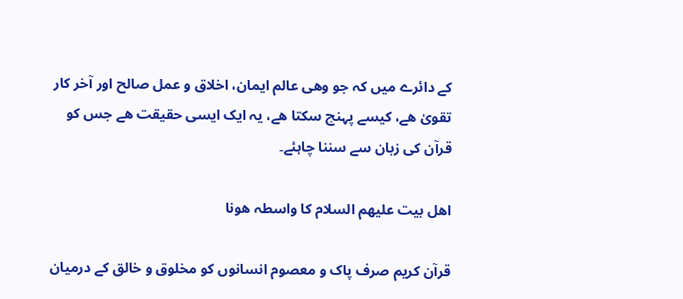کے دائرے میں کہ جو وھی عالم ایمان، اخلاق و عمل صالح اور آخر کار تقویٰ ھے، کیسے پہنچ سکتا ھے، یہ ایک ایسی حقیقت ھے جس کو قرآن کی زبان سے سننا چاہئے۔

اھل بیت علیھم السلام کا واسطہ ھونا

قرآن کریم صرف پاک و معصوم انسانوں کو مخلوق و خالق کے درمیان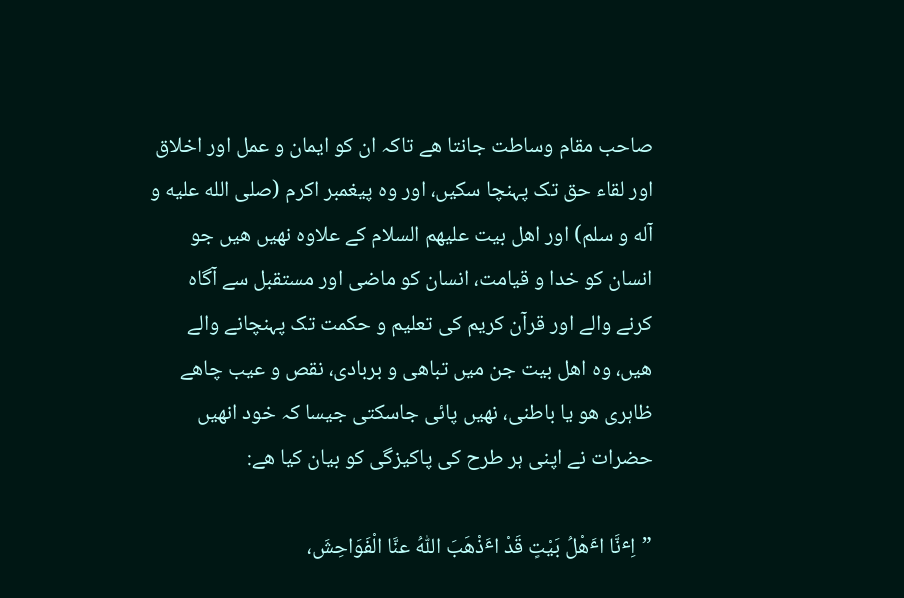صاحب مقام وساطت جانتا ھے تاکہ ان کو ایمان و عمل اور اخلاق اور لقاء حق تک پہنچا سکیں، اور وہ پیغمبر اکرم (صلی الله علیه و آله و سلم) اور اھل بیت علیھم السلام کے علاوہ نھیں ھیں جو انسان کو خدا و قیامت، انسان کو ماضی اور مستقبل سے آگاہ کرنے والے اور قرآن کریم کی تعلیم و حکمت تک پہنچانے والے ھیں، وہ اھل بیت جن میں تباھی و بربادی، نقص و عیب چاھے ظاہری ھو یا باطنی، نھیں پائی جاسکتی جیسا کہ خود انھیں حضرات نے اپنی ہر طرح کی پاکیزگی کو بیان کیا ھے:

”اِٴنَّا اٴَھْلُ بَیْتٍ قَدْ اٴَذْھَبَ اللّٰہُ عنَّا الْفَوَاحِشَ،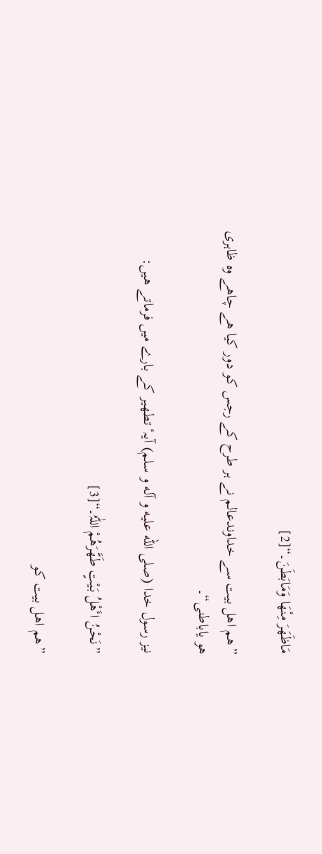مَاظَھَرَ مِنْھَا وَمَابَطَنَ۔“[2]

”ھم اھل بیت سے خداوندعالم نے ہر طرح کے رجس کو دور کیا ھے چاھے وہ ظاہری ھو یاباطنی“۔

نیز رسول خدا (صلی الله علیه و آله و سلم) آیہٴ تطھیر کے بارے میں فرماتے ھیں:

”نَحْنُ اٴَھْلُ بَیْتٍ طَھَّرَھُمْ اللّٰہُ۔“[3]

”ھم اھل بیت کو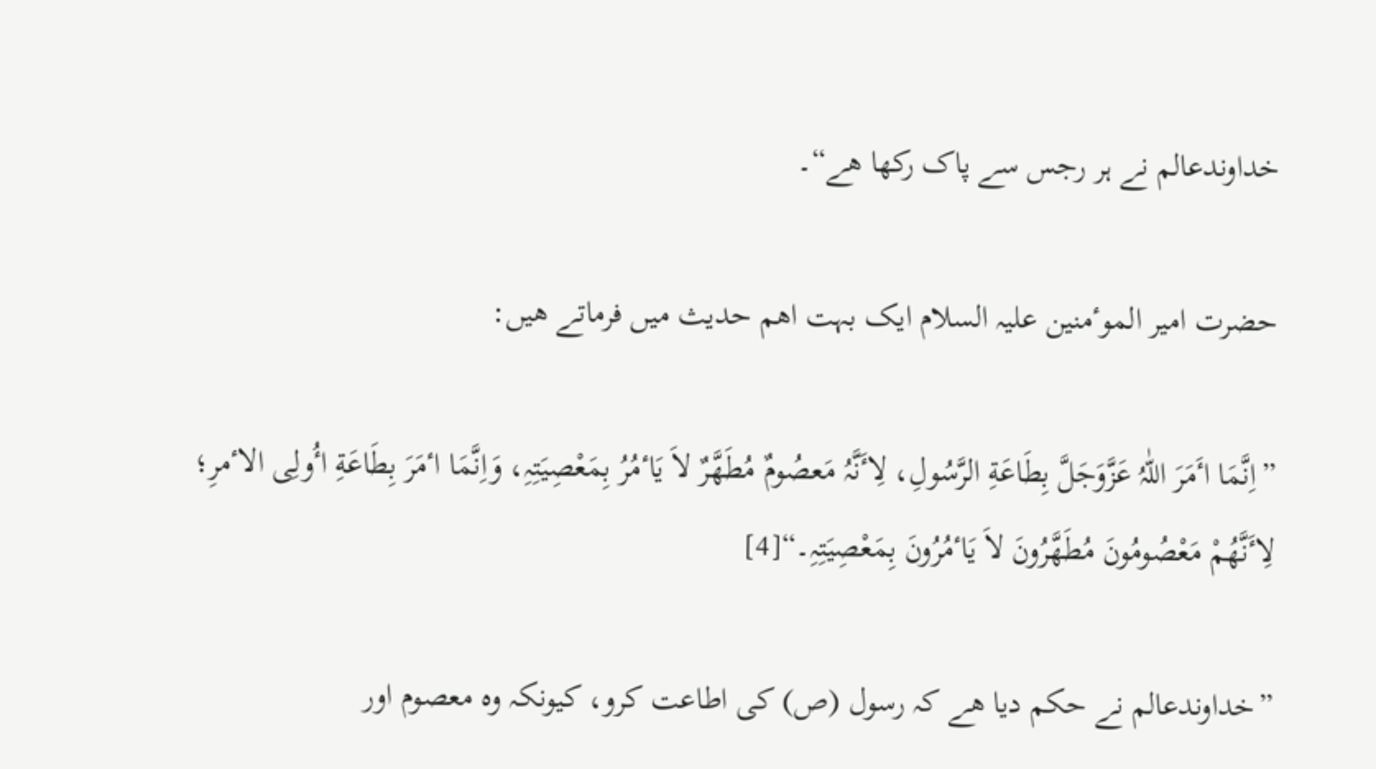خداوندعالم نے ہر رجس سے پاک رکھا ھے“۔

حضرت امیر الموٴمنین علیہ السلام ایک بہت اھم حدیث میں فرماتے ھیں:

”اِنَّمَا اٴَمَرَ اللّٰہُ عَزَّوَجَلَّ بِطَاعَةِ الرَّسُولِ، لِاٴَنَّہُ مَعصُومٌ مُطَھَّرٌ لاَ یَاٴمُرُ بِمَعْصِیَتِہِ، وَاِنَّمَا اٴمَرَ بِطَاعَةِ اٴُولِی الاٴمرِ؛ لِاٴَنَّھُمْ مَعْصُومُونَ مُطَھَّرُونَ لاَ یَاٴمُرُونَ بِمَعْصِیَتِہِ۔“[4]

”خداوندعالم نے حکم دیا ھے کہ رسول (ص) کی اطاعت کرو، کیونکہ وہ معصوم اور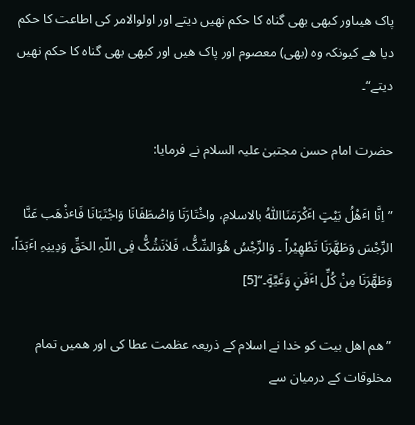پاک ھیںاور کبھی بھی گناہ کا حکم نھیں دیتے اور اولوالامر کی اطاعت کا حکم دیا ھے کیونکہ وہ (بھی) معصوم اور پاک ھیں اور کبھی بھی گناہ کا حکم نھیں دیتے“۔

حضرت امام حسن مجتبیٰ علیہ السلام نے فرمایا:

”اِنَّا اٴَھْلُ بَیْتٍ اٴَکْرَمَنَااللّٰہُ بالاسلامِ، واخْتَارَنَا وَاصْطَفَانَا وَاجْتَبَانَا فَاٴذْھَب عَنَّا الرِّجْسَ وَطَھَّرَنَا تَطْھِیْراً ۔ وَالرِّجْسُ ھُوَالشّکُّ، فَلاٰنَشُکُّ فِی اللّہِ الحَقِّ وَدِینِہِ اٴَبَدَاً، وَطَھَّرَنَا مِنْ کُلِّ اٴَفَنٍ وَغَیَّةٍ۔“[5]

”ھم اھل بیت کو خدا نے اسلام کے ذریعہ عظمت عطا کی اور ھمیں تمام مخلوقات کے درمیان سے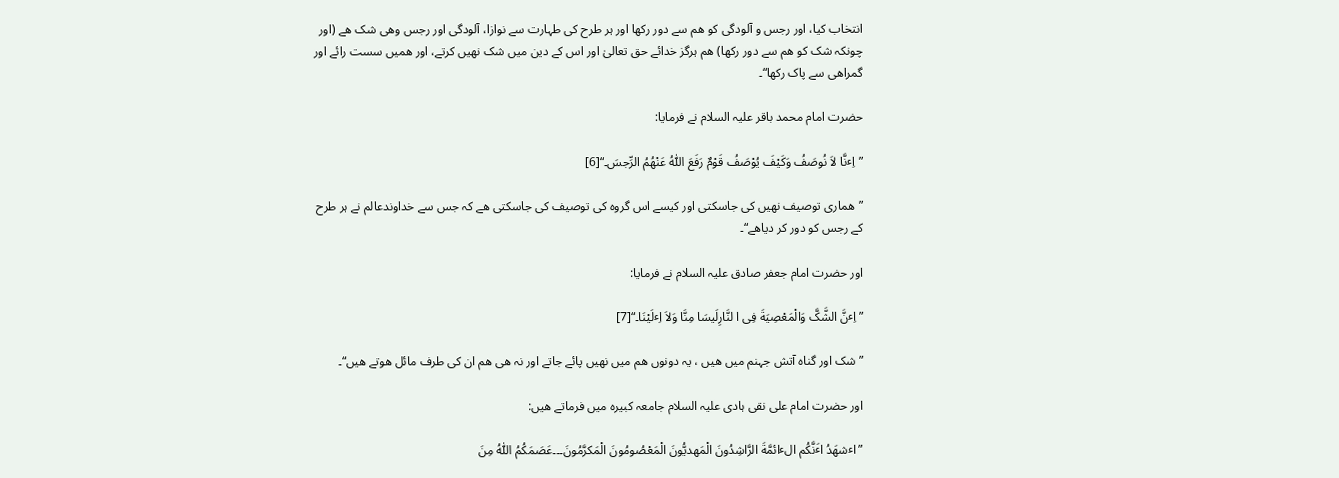انتخاب کیا، اور رجس و آلودگی کو ھم سے دور رکھا اور ہر طرح کی طہارت سے نوازا، آلودگی اور رجس وھی شک ھے (اور چونکہ شک کو ھم سے دور رکھا) ھم ہرگز خدائے حق تعالیٰ اور اس کے دین میں شک نھیں کرتے، اور ھمیں سست رائے اور گمراھی سے پاک رکھا“۔

حضرت امام محمد باقر علیہ السلام نے فرمایا:

”اِٴنَّا لاَ نُوصَفُ وَکَیْفَ یُوْصَفُ قَوْمٌ رَفَعَ اللّٰہُ عَنْھُمُ الرِّجسَ۔“[6]

”ھماری توصیف نھیں کی جاسکتی اور کیسے اس گروہ کی توصیف کی جاسکتی ھے کہ جس سے خداوندعالم نے ہر طرح کے رجس کو دور کر دیاھے“۔

اور حضرت امام جعفر صادق علیہ السلام نے فرمایا:

”اِٴنَّ الشَّکَّ وَالْمَعْصِیَةَ فِی ا لنَّارِلَیسَا مِنَّا وَلاَ اِٴلَیْنَا۔“[7]

”شک اور گناہ آتش جہنم میں ھیں ، یہ دونوں ھم میں نھیں پائے جاتے اور نہ ھی ھم ان کی طرف مائل ھوتے ھیں“۔

اور حضرت امام علی نقی ہادی علیہ السلام جامعہ کبیرہ میں فرماتے ھیں:

”اٴشھَدُ اٴَنَّکُم الٴائمَّةَ الرَّاشِدُونَ الْمَھدیُّونَ الْمَعْصُومُونَ الْمَکرَّمُونَ۔۔۔عَصَمَکُمُ اللّٰہُ مِنَ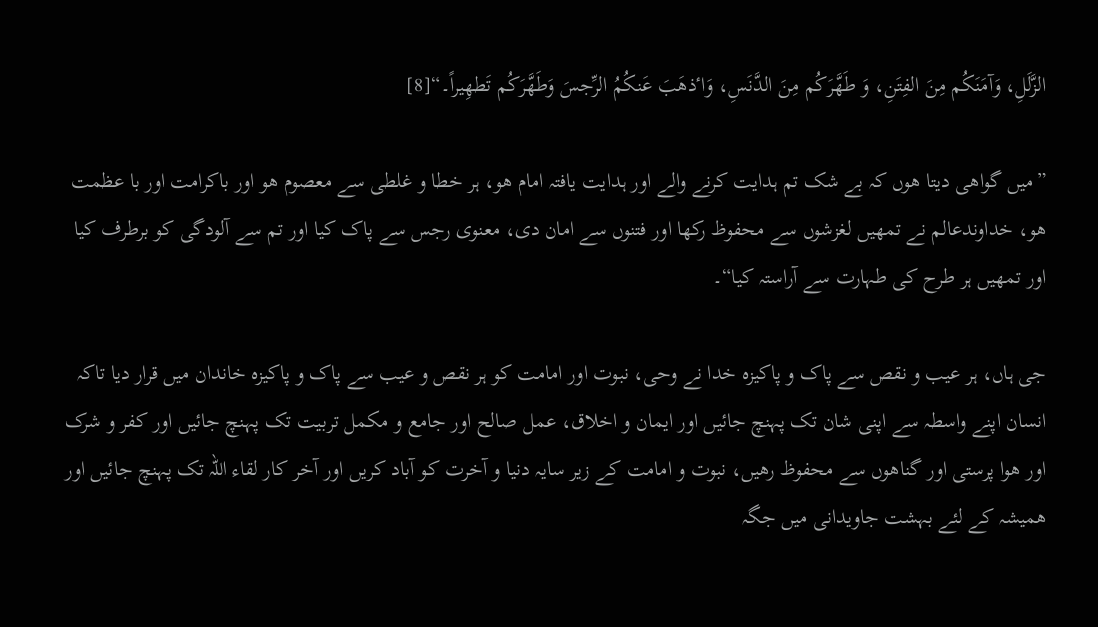الزَّلَلِ، وَآمَنَکُم مِنَ الفِتَنِ، وَ طَھَّرَکُم مِنَ الدَّنَسِ، وَاٴذھَبَ عَنکُمُ الرِّجسَ وَطَھَّرَکُم تَطھِیراً۔“[8]

”میں گواھی دیتا ھوں کہ بے شک تم ہدایت کرنے والے اور ہدایت یافتہ امام ھو، ہر خطا و غلطی سے معصوم ھو اور باکرامت اور با عظمت ھو، خداوندعالم نے تمھیں لغزشوں سے محفوظ رکھا اور فتنوں سے امان دی، معنوی رجس سے پاک کیا اور تم سے آلودگی کو برطرف کیا اور تمھیں ہر طرح کی طہارت سے آراستہ کیا“۔

جی ہاں، ہر عیب و نقص سے پاک و پاکیزہ خدا نے وحی، نبوت اور امامت کو ہر نقص و عیب سے پاک و پاکیزہ خاندان میں قرار دیا تاکہ انسان اپنے واسطہ سے اپنی شان تک پہنچ جائیں اور ایمان و اخلاق، عمل صالح اور جامع و مکمل تربیت تک پہنچ جائیں اور کفر و شرک اور ھوا پرستی اور گناھوں سے محفوظ رھیں، نبوت و امامت کے زیر سایہ دنیا و آخرت کو آباد کریں اور آخر کار لقاء اللہ تک پہنچ جائیں اور ھمیشہ کے لئے بہشت جاویدانی میں جگہ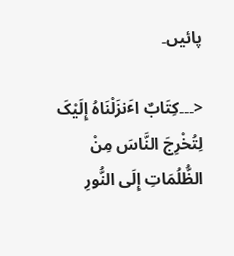پائیں۔

<۔۔۔کِتَابٌ اٴَنزَلْنَاہُ إِلَیْکَ لِتُخْرِجَ النَّاسَ مِنْ الظُّلُمَاتِ إِلَی النُّورِ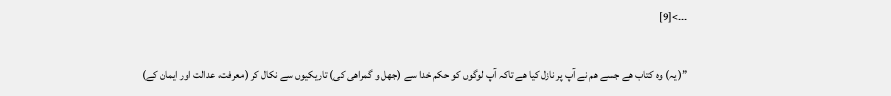۔۔۔>[9]

”( یہ) وہ کتاب ھے جسے ھم نے آپ پر نازل کیا ھے تاکہ آپ لوگوں کو حکم خدا سے (جھل و گمراھی کی) تاریکیوں سے نکال کر (معرفت، عدالت اور ایمان کے)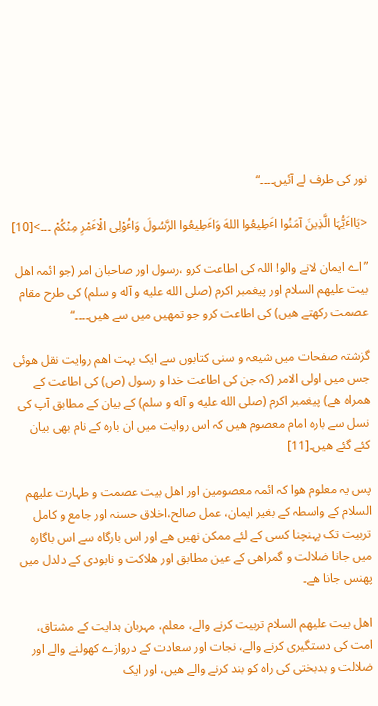نور کی طرف لے آئیں۔۔۔۔“

<یَااٴَیُّہَا الَّذِینَ آمَنُوا اٴَطِیعُوا اللهَ وَاٴَطِیعُوا الرَّسُولَ وَاٴُوْلِی الْاٴَمْرِ مِنْکُمْ ۔۔۔>[10]

”اے ایمان لانے والو! اللہ کی اطاعت کرو ،رسول اور صاحبان امر (جو ائمہ اھل بیت علیھم السلام اور پیغمبر اکرم (صلی الله علیه و آله و سلم) کی طرح مقام عصمت رکھتے ھیں) کی اطاعت کرو جو تمھیں میں سے ھیں۔۔۔۔“

گزشتہ صفحات میں شیعہ و سنی کتابوں سے ایک بہت اھم روایت نقل ھوئی جس میں اولی الامر (کہ جن کی اطاعت خدا و رسول (ص) کی اطاعت کے ھمراہ ھے) پیغمبر اکرم (صلی الله علیه و آله و سلم) کے بیان کے مطابق آپ کی نسل سے بارہ امام معصوم ھیں کہ اس روایت میں ان بارہ کے نام بھی بیان کئے گئے ھیں۔[11]

پس یہ معلوم ھوا کہ ائمہ معصومین اور اھل بیت عصمت و طہارت علیھم السلام کے واسطہ کے بغیر ایمان، عمل صالح،اخلاق حسنہ اور جامع و کامل تربیت تک پہنچنا کسی کے لئے ممکن نھیں ھے اور اس بارگاہ سے اس باگارہ میں جانا ضلالت و گمراھی کے عین مطابق اور ھلاکت و نابودی کے دلدل میں پھنس جانا ھے۔

اھل بیت علیھم السلام تربیت کرنے والے، معلم، مہربان ہدایت کے مشتاق، امت کی دستگیری کرنے والے، نجات اور سعادت کے دروازے کھولنے والے اور ضلالت و بدبختی کی راہ کو بند کرنے والے ھیں، اور ایک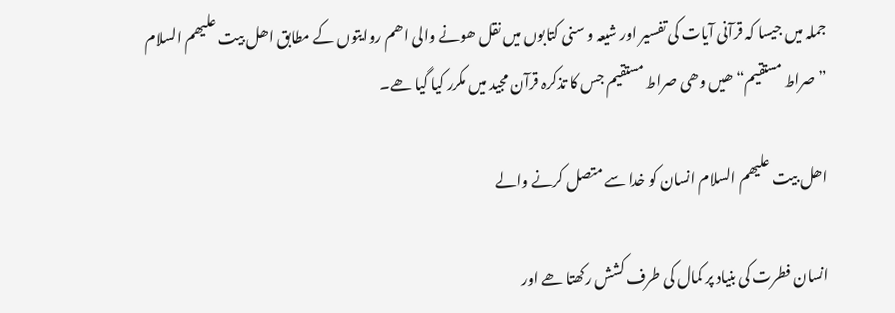جملہ میں جیسا کہ قرآنی آیات کی تفسیر اور شیعہ و سنی کتابوں میں نقل ھونے والی اھم روایتوں کے مطابق اھل بیت علیھم السلام ”صراط مستقیم“ ھیں وھی صراط مستقیم جس کا تذکرہ قرآن مجید میں مکرر کیا گیا ھے۔

اھل بیت علیھم السلام انسان کو خدا سے متصل کرنے والے

انسان فطرت کی بنیاد پر کمال کی طرف کشش رکھتا ھے اور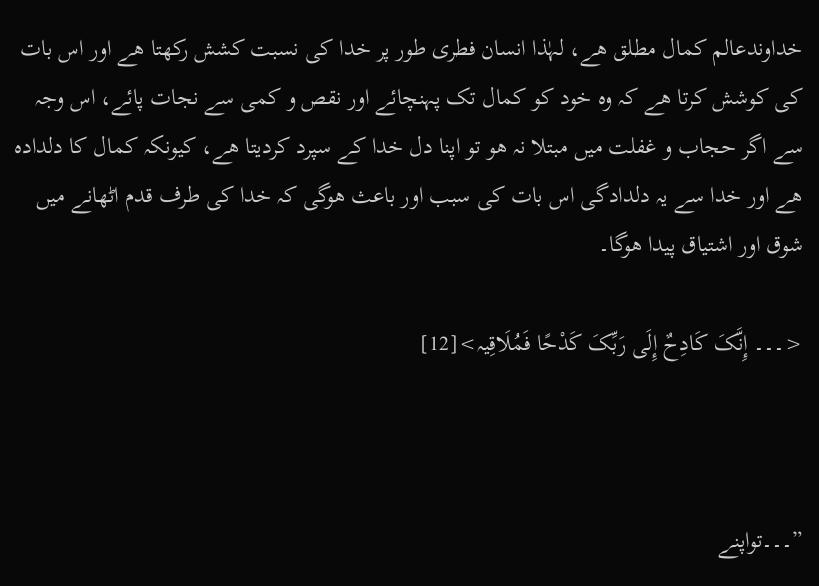خداوندعالم کمال مطلق ھے، لہٰذا انسان فطری طور پر خدا کی نسبت کشش رکھتا ھے اور اس بات کی کوشش کرتا ھے کہ وہ خود کو کمال تک پہنچائے اور نقص و کمی سے نجات پائے، اس وجہ سے اگر حجاب و غفلت میں مبتلا نہ ھو تو اپنا دل خدا کے سپرد کردیتا ھے، کیونکہ کمال کا دلدادہ ھے اور خدا سے یہ دلدادگی اس بات کی سبب اور باعث ھوگی کہ خدا کی طرف قدم اٹھانے میں شوق اور اشتیاق پیدا ھوگا۔

<۔۔۔ إِنَّکَ کَادِحٌ إِلَی رَبِّکَ کَدْحًا فَمُلَاقِیہ>[12]



”۔۔۔تواپنے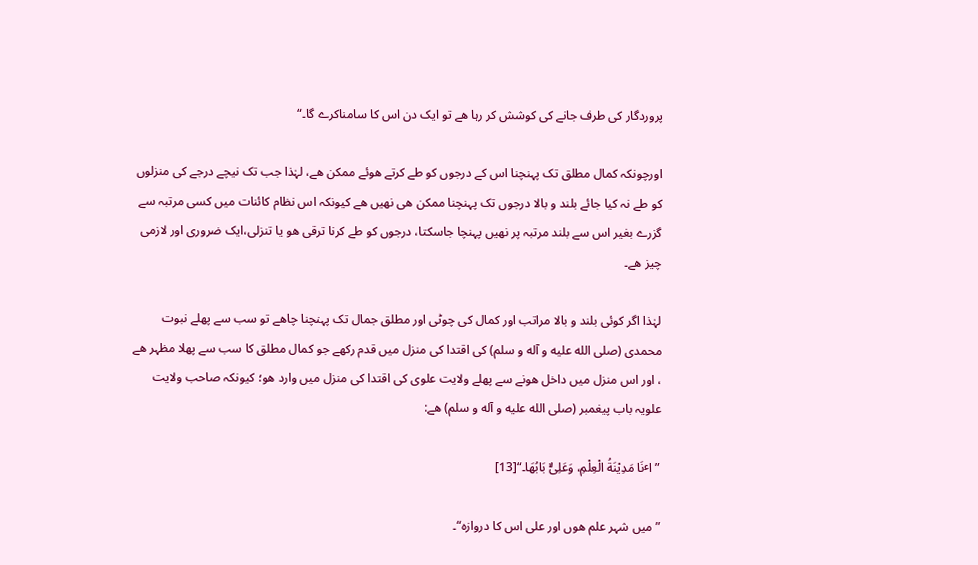پروردگار کی طرف جانے کی کوشش کر رہا ھے تو ایک دن اس کا سامناکرے گا۔“

اورچونکہ کمال مطلق تک پہنچنا اس کے درجوں کو طے کرتے ھوئے ممکن ھے، لہٰذا جب تک نیچے درجے کی منزلوں کو طے نہ کیا جائے بلند و بالا درجوں تک پہنچنا ممکن ھی نھیں ھے کیونکہ اس نظام کائنات میں کسی مرتبہ سے گزرے بغیر اس سے بلند مرتبہ پر نھیں پہنچا جاسکتا، درجوں کو طے کرنا ترقی ھو یا تنزلی،ایک ضروری اور لازمی چیز ھے۔

لہٰذا اگر کوئی بلند و بالا مراتب اور کمال کی چوٹی اور مطلق جمال تک پہنچنا چاھے تو سب سے پھلے نبوت محمدی (صلی الله علیه و آله و سلم) کی اقتدا کی منزل میں قدم رکھے جو کمال مطلق کا سب سے پھلا مظہر ھے ، اور اس منزل میں داخل ھونے سے پھلے ولایت علوی کی اقتدا کی منزل میں وارد ھو؛ کیونکہ صاحب ولایت علویہ باب پیغمبر (صلی الله علیه و آله و سلم) ھے:

”اٴنَا مَدِیْنَةُ الْعِلْمِ، وَعَلِیٌّ بَابُھَا۔“[13]

”میں شہر علم ھوں اور علی اس کا دروازہ“۔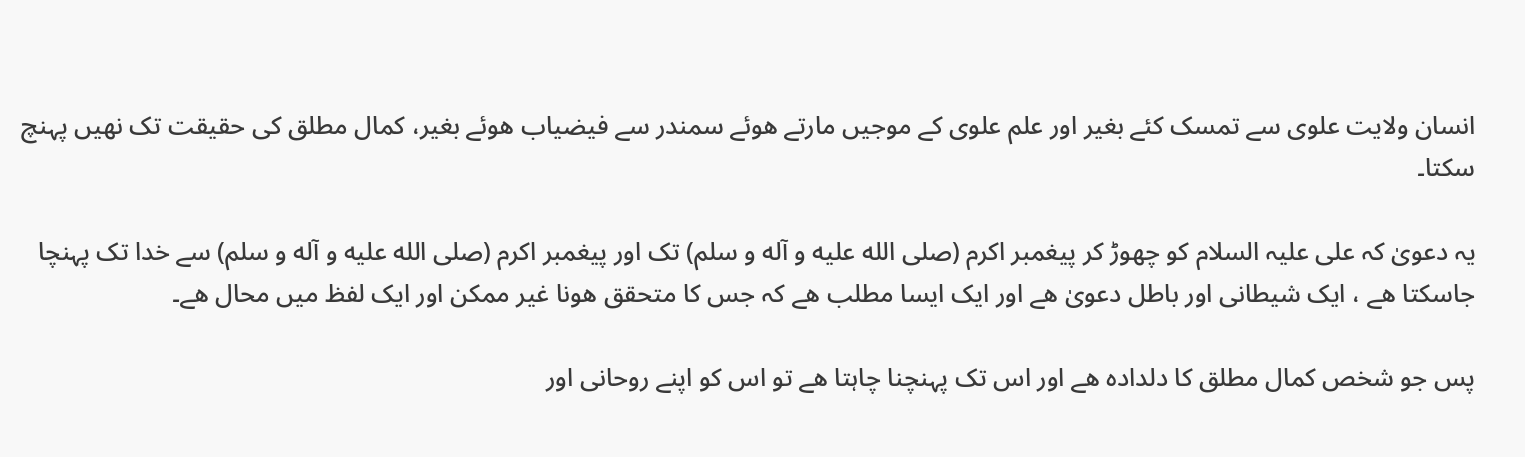انسان ولایت علوی سے تمسک کئے بغیر اور علم علوی کے موجیں مارتے ھوئے سمندر سے فیضیاب ھوئے بغیر، کمال مطلق کی حقیقت تک نھیں پہنچ سکتا۔

یہ دعویٰ کہ علی علیہ السلام کو چھوڑ کر پیغمبر اکرم (صلی الله علیه و آله و سلم) تک اور پیغمبر اکرم (صلی الله علیه و آله و سلم) سے خدا تک پہنچا جاسکتا ھے ، ایک شیطانی اور باطل دعویٰ ھے اور ایک ایسا مطلب ھے کہ جس کا متحقق ھونا غیر ممکن اور ایک لفظ میں محال ھے۔

پس جو شخص کمال مطلق کا دلدادہ ھے اور اس تک پہنچنا چاہتا ھے تو اس کو اپنے روحانی اور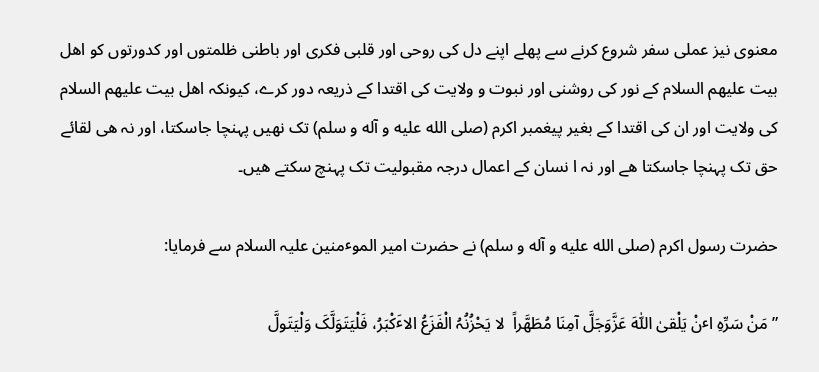معنوی نیز عملی سفر شروع کرنے سے پھلے اپنے دل کی روحی اور قلبی فکری اور باطنی ظلمتوں اور کدورتوں کو اھل بیت علیھم السلام کے نور کی روشنی اور نبوت و ولایت کی اقتدا کے ذریعہ دور کرے، کیونکہ اھل بیت علیھم السلام کی ولایت اور ان کی اقتدا کے بغیر پیغمبر اکرم (صلی الله علیه و آله و سلم) تک نھیں پہنچا جاسکتا، اور نہ ھی لقائے حق تک پہنچا جاسکتا ھے اور نہ ا نسان کے اعمال درجہ مقبولیت تک پہنچ سکتے ھیں۔

حضرت رسول اکرم (صلی الله علیه و آله و سلم) نے حضرت امیر الموٴمنین علیہ السلام سے فرمایا:

”مَنْ سَرِّہِ اٴنْ یَلْقیٰ اللّٰہَ عَزَّوَجَلَّ آمِنَا مُطَھَّراً  لا یَحْزُنُہُ الْفَزَعُ الاٴَکْبَرُ، فَلْیَتَوَلَّکَ وَلْیَتَولَّ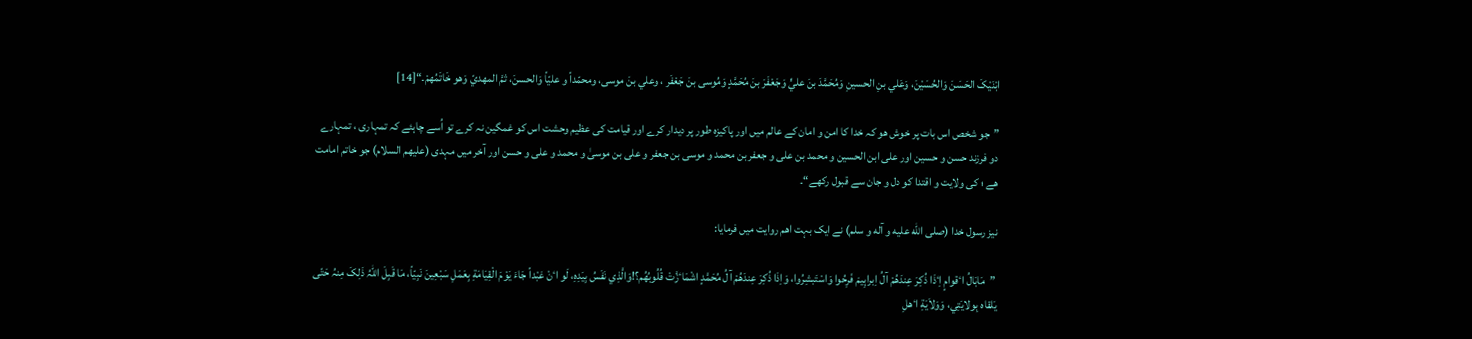ابْنَیْکَ الحَسَنَ وَالحُسَیْنَ، وَعَلي بنِ الحسینِ وَمُحَمَّدَ بنَ عليٍّ وَجَعْفَرَ بنَ مُحَمَّدٍ وَمُوسی بنَ جَعْفَر ، وعلي بنَ موسی، ومحمّداً و علیّاً وَالحسنَ، ثمَّ المھديّ وَھو خَاتَمُھمْ۔“[14]

”جو شخص اس بات پر خوش ھو کہ خدا کا امن و امان کے عالم میں اور پاکیزہ طور پر دیدار کرے اور قیامت کی عظیم وحشت اس کو غمگین نہ کرے تو اُسے چاہئے کہ تمہاری ، تمہارے دو فرزند حسن و حسین اور علی ابن الحسین و محمد بن علی و جعفر بن محمد و موسی بن جعفر و علی بن موسیٰ و محمد و علی و حسن اور آخر میں مہدی (علیھم السلام) جو خاتم امامت ھے ؛ کی ولایت و اقتدا کو دل و جان سے قبول رکھے“۔

نیز رسول خدا (صلی الله علیه و آله و سلم) نے ایک بہت اھم روایت میں فرمایا:

 ”مَابَالُ اٴقوامٍ اِٴذَا ذُکِرَ عِندَھُمْ آلُ اِبراہِیمَ فَرِحُوا وَاسْتَبشِرُوا، وَاِذَا ذُکِرَ عِندَھُمْ آلُ مُحَمَّدٍ اشْمَاٴزَّتْ قُلُوبُھُم؟!وَالَّذِي نَفَسُ بِیَدِہِ، لَو اٴنْ عَبْداً جَاءَ یَوْمَ الْقِیَامَةِ بِعَمَلِ سَبْعِینَ نَبِیّاً، مَا قَبِلَ اللّٰہُ ذَلِکَ مِنہُ حَتّی یَلقاہ بِولایَتِي، وَوَلاَیَةِ اٴھلِ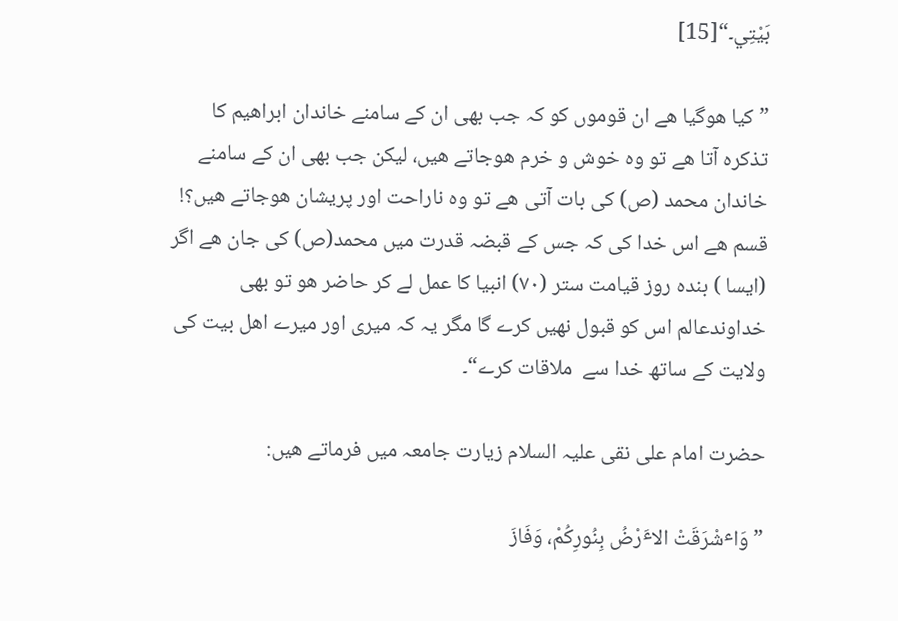بَیْتِي۔“[15]

”کیا ھوگیا ھے ان قوموں کو کہ جب بھی ان کے سامنے خاندان ابراھیم کا تذکرہ آتا ھے تو وہ خوش و خرم ھوجاتے ھیں، لیکن جب بھی ان کے سامنے خاندان محمد (ص) کی بات آتی ھے تو وہ ناراحت اور پریشان ھوجاتے ھیں؟! قسم ھے اس خدا کی کہ جس کے قبضہ قدرت میں محمد(ص) کی جان ھے اگر (ایسا ) بندہ روز قیامت ستر (۷۰) انبیا کا عمل لے کر حاضر ھو تو بھی خداوندعالم اس کو قبول نھیں کرے گا مگر یہ کہ میری اور میرے اھل بیت کی ولایت کے ساتھ خدا سے  ملاقات کرے“۔

حضرت امام علی نقی علیہ السلام زیارت جامعہ میں فرماتے ھیں:

”وَاٴشْرَقَتْ الاٴَرْضُ بِنُورِکُمْ، وَفَازَ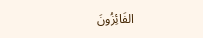الفَائِزُونَ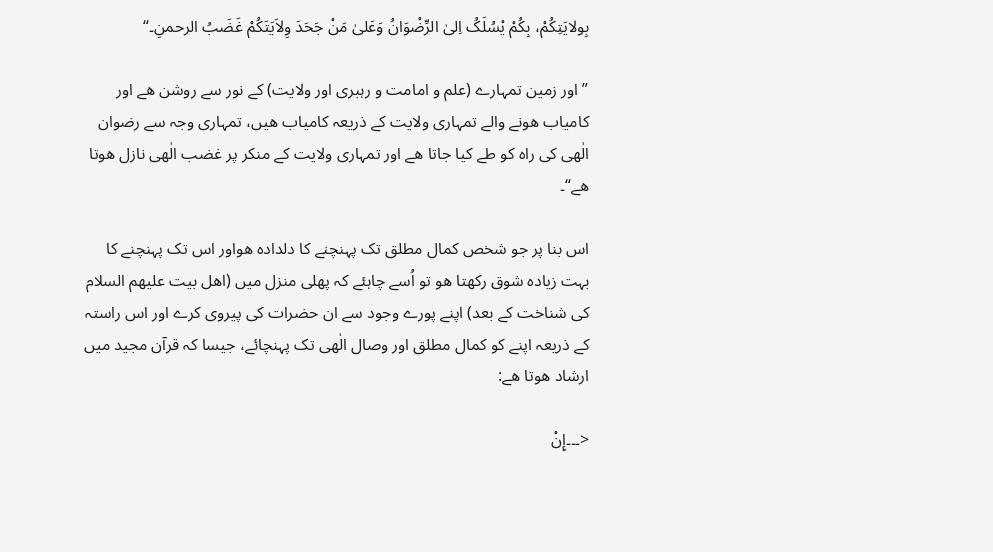بِولایَتِکُمْ، بِکُمْ یْسُلَکُ اِلیٰ الرِّضْوَانُ وَعَلیٰ مَنْ جَحَدَ وِلاَیَتَکُمْ غَضَبُ الرحمنِ۔“

” اور زمین تمہارے (علم و امامت و رہبری اور ولایت) کے نور سے روشن ھے اور کامیاب ھونے والے تمہاری ولایت کے ذریعہ کامیاب ھیں، تمہاری وجہ سے رضوان الٰھی کی راہ کو طے کیا جاتا ھے اور تمہاری ولایت کے منکر پر غضب الٰھی نازل ھوتا ھے“۔

اس بنا پر جو شخص کمال مطلق تک پہنچنے کا دلدادہ ھواور اس تک پہنچنے کا بہت زیادہ شوق رکھتا ھو تو اُسے چاہئے کہ پھلی منزل میں (اھل بیت علیھم السلام کی شناخت کے بعد) اپنے پورے وجود سے ان حضرات کی پیروی کرے اور اس راستہ کے ذریعہ اپنے کو کمال مطلق اور وصال الٰھی تک پہنچائے، جیسا کہ قرآن مجید میں ارشاد ھوتا ھے:

<۔۔۔إِنْ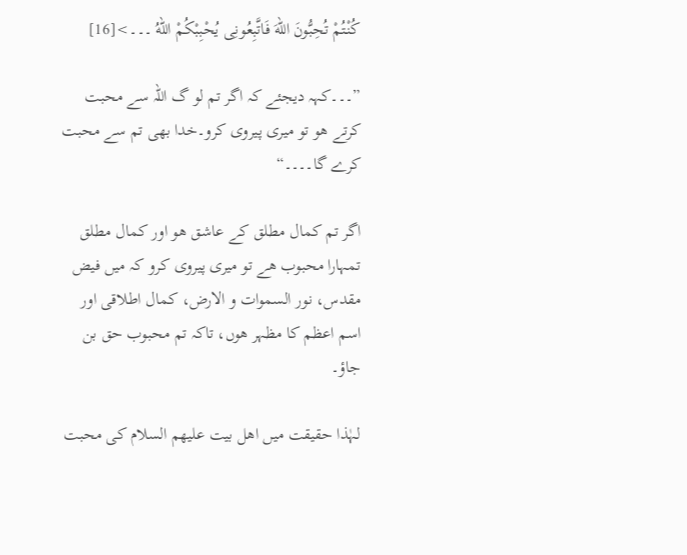کُنْتُمْ تُحِبُّونَ اللهَ فَاتَّبِعُونِی یُحْبِبْکُمْ اللهُ ۔۔۔>[16]

”۔۔۔کہہ دیجئے کہ اگر تم لو گ اللہ سے محبت کرتے ھو تو میری پیروی کرو۔خدا بھی تم سے محبت کرے گا۔۔۔۔“

اگر تم کمال مطلق کے عاشق ھو اور کمال مطلق تمہارا محبوب ھے تو میری پیروی کرو کہ میں فیض مقدس، نور السموات و الارض، کمال اطلاقی اور اسم اعظم کا مظہر ھوں، تاکہ تم محبوب حق بن جاؤ۔

لہٰذا حقیقت میں اھل بیت علیھم السلام کی محبت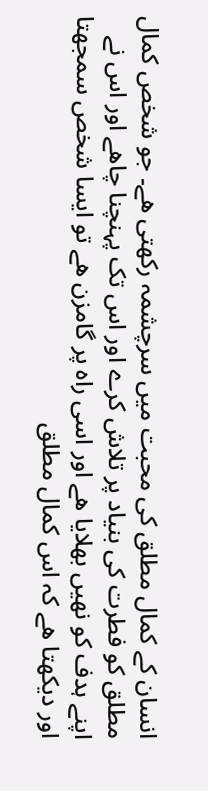انسان کے کمال مطلق کی محبت میں سرچشمہ رکھتی ھے۔ جو شخص کمال مطلق کو فطرت کی بنیاد پر تلاش کرے اور اس تک پہنچنا چاھے اور اس نے اپنے ہدف کو نھیں بھلایا ھے اور اسی راہ پر گامزن ھے تو ایسا شخص سمجھتا اور دیکھتا ھے کہ اس کمال مطلق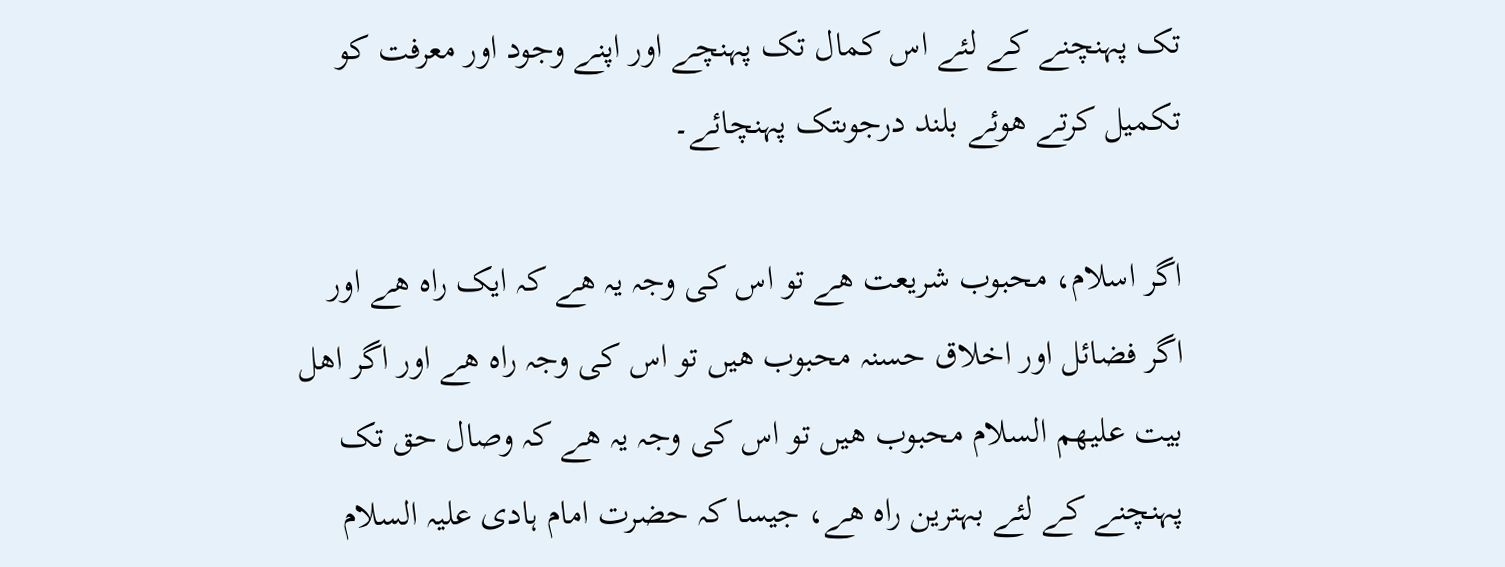تک پہنچنے کے لئے اس کمال تک پہنچے اور اپنے وجود اور معرفت کو تکمیل کرتے ھوئے بلند درجوںتک پہنچائے۔

اگر اسلام، محبوب شریعت ھے تو اس کی وجہ یہ ھے کہ ایک راہ ھے اور اگر فضائل اور اخلاق حسنہ محبوب ھیں تو اس کی وجہ راہ ھے اور اگر اھل بیت علیھم السلام محبوب ھیں تو اس کی وجہ یہ ھے کہ وصال حق تک پہنچنے کے لئے بہترین راہ ھے، جیسا کہ حضرت امام ہادی علیہ السلام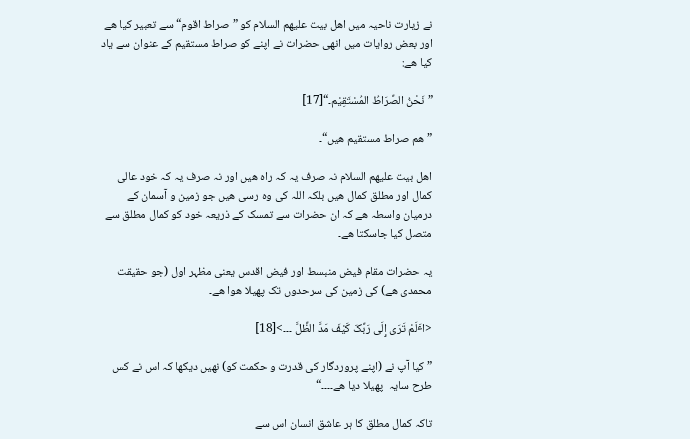نے زیارت ناحیہ میں اھل بیت علیھم السلام کو ”صراط اقوم“ سے تعبیر کیا ھے اور بعض روایات میں انھی حضرات نے اپنے کو صراط مستقیم کے عنوان سے یاد کیا ھے:

”نَحْنُ الصِّرَاطُ المُسْتَقِیْم۔“[17]

”ھم صراط مستقیم ھیں“۔

اھل بیت علیھم السلام نہ صرف یہ کہ راہ ھیں اور نہ صرف یہ کہ خود عالی کمال اور مطلق کمال ھیں بلکہ اللہ کی وہ رسی ھیں جو زمین و آسمان کے درمیان واسطہ ھے کہ ان حضرات سے تمسک کے ذریعہ خود کو کمال مطلق سے متصل کیا جاسکتا ھے۔

یہ حضرات مقام فیض منبسط اور فیض اقدس یعنی مظہر اول (جو حقیقت محمدی ھے) کی زمین کی سرحدوں تک پھیلا ھوا ھے۔

<اٴَلَمْ تَرَی إِلَی رَبِّکَ کَیْفَ مَدَّ الظِّلَّ ۔۔۔>[18]

”کیا آپ نے (اپنے پروردگار کی قدرت و حکمت کو) نھیں دیکھا کہ اس نے کس طرح سایہ  پھیلا دیا ھے۔۔۔۔“

تاکہ کمال مطلق کا ہر عاشق انسان اس سے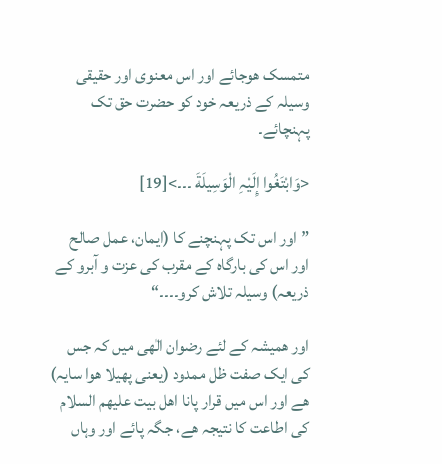متمسک ھوجائے اور اس معنوی اور حقیقی وسیلہ کے ذریعہ خود کو حضرت حق تک پہنچائے۔

<وَابْتَغُوا إِلَیْہِ الْوَسِیلَةَ ۔۔۔>[19]

”اور اس تک پہنچنے کا (ایمان، عمل صالح اور اس کی بارگاہ کے مقرب کی عزت و آبرو کے ذریعہ) وسیلہ تلاش کرو۔۔۔۔“

اور ھمیشہ کے لئے رضوان الٰھی میں کہ جس کی ایک صفت ظل ممدود (یعنی پھیلا ھوا سایہ) ھے اور اس میں قرار پانا اھل بیت علیھم السلام کی اطاعت کا نتیجہ ھے، جگہ پائے اور وہاں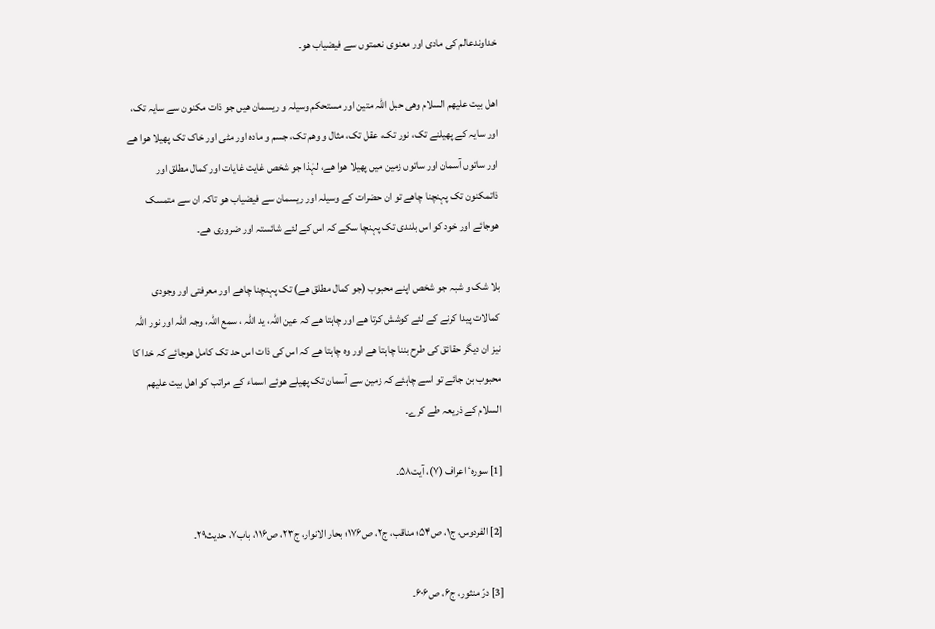خداوندعالم کی مادی اور معنوی نعمتوں سے فیضیاب ھو۔

اھل بیت علیھم السلام وھی حبل اللہ متین اور مستحکم وسیلہ و ریسمان ھیں جو ذات مکنون سے سایہ تک، اور سایہ کے پھیلنے تک، نور تک، عقل تک، مثال و وھم تک، جسم و مادہ اور مٹی اور خاک تک پھیلا ھوا ھے اور ساتوں آسمان اور ساتوں زمین میں پھیلا ھوا ھے، لہٰذا جو شخص غایت غایات اور کمال مطلق اور ذاتمکنون تک پہنچنا چاھے تو ان حضرات کے وسیلہ اور ریسمان سے فیضیاب ھو تاکہ ان سے متمسک ھوجائے اور خود کو اس بلندی تک پہنچا سکے کہ اس کے لئے شائستہ اور ضروری ھے۔

بلا شک و شبہ جو شخص اپنے محبوب (جو کمال مطلق ھے) تک پہنچنا چاھے اور معرفتی اور وجودی کمالات پیدا کرنے کے لئے کوشش کرتا ھے اور چاہتا ھے کہ عین اللہ، ید اللہ ، سمع اللہ، وجہ اللہ اور نور اللہ نیز ان دیگر حقائق کی طرح بننا چاہتا ھے اور وہ چاہتا ھے کہ اس کی ذات اس حد تک کامل ھوجائے کہ خدا کا محبوب بن جائے تو اسے چاہئے کہ زمین سے آسمان تک پھیلے ھوئے اسماء کے مراتب کو اھل بیت علیھم السلام کے ذریعہ طے کرے۔

[1] سورہٴ اعراف (۷)، آیت۵۸۔

[2] الفردوس، ج۱، ص۵۴؛ مناقب، ج۲، ص۱۷۶؛ بحار الانوار، ج۲۳، ص۱۱۶، باب۷، حدیث۲۹۔

[3] درّ منثور، ج۶، ص۶۰۶۔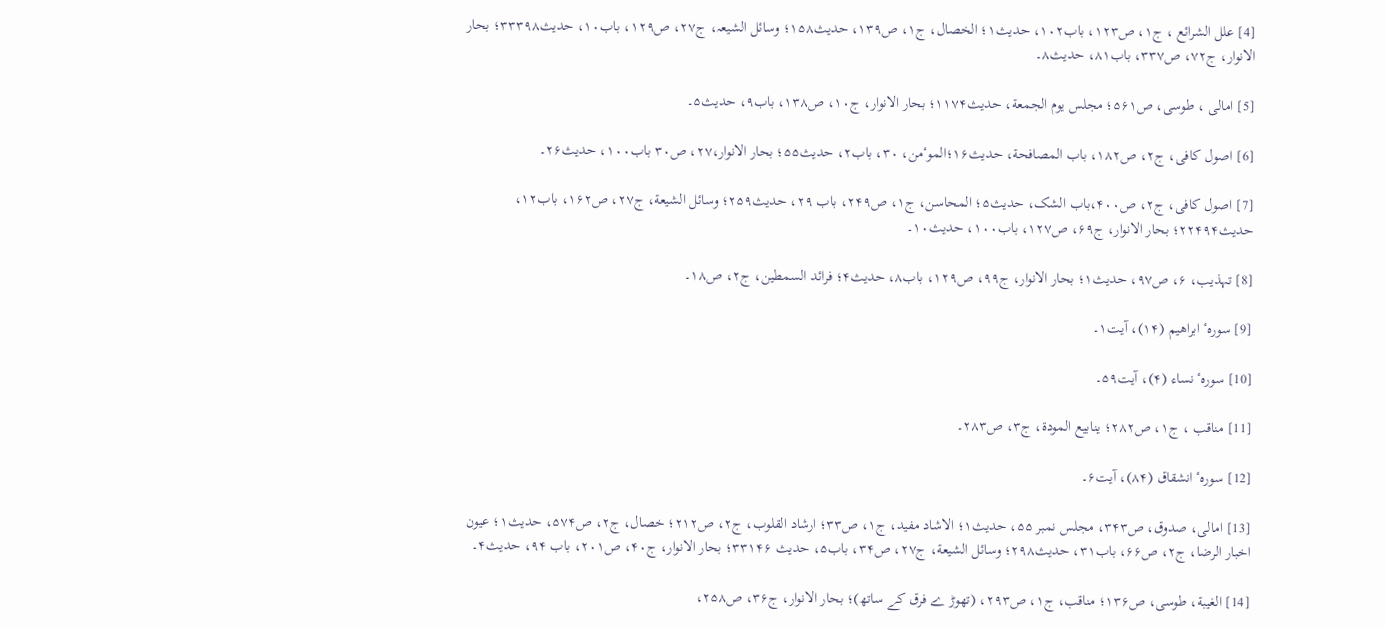[4] علل الشرائع ، ج۱، ص۱۲۳، باب۱۰۲، حدیث۱؛ الخصال، ج۱، ص۱۳۹، حدیث۱۵۸؛ وسائل الشیعہ، ج۲۷، ص۱۲۹، باب۱۰، حدیث۳۳۳۹۸؛ بحار الانوار، ج۷۲، ص۳۳۷، باب۸۱، حدیث۸۔

[5] امالی ، طوسی، ص۵۶۱؛ مجلس یوم الجمعة، حدیث۱۱۷۴؛ بحار الانوار، ج۱۰، ص۱۳۸، باب۹، حدیث۵۔

[6] اصول کافی، ج۲، ص۱۸۲، باب المصافحة، حدیث۱۶؛الموٴمن، ۳۰، باب۲، حدیث۵۵؛ بحار الانوار،۲۷، ص۳۰ باب۱۰۰، حدیث۲۶۔

[7] اصول کافی، ج۲، ص۴۰۰،باب الشک، حدیث۵؛ المحاسن، ج۱، ص۲۴۹، باب ۲۹، حدیث۲۵۹؛ وسائل الشیعة، ج۲۷، ص۱۶۲، باب۱۲، حدیث۲۲۴۹۴؛ بحار الانوار، ج۶۹، ص۱۲۷، باب۱۰۰، حدیث۱۰۔

[8] تہذیب، ۶، ص۹۷، حدیث۱؛ بحار الانوار، ج۹۹، ص۱۲۹، باب۸، حدیث۴؛ فرائد السمطین، ج۲، ص۱۸۔

[9] سورہٴ ابراھیم (۱۴)، آیت۱۔

[10] سورہٴ نساء (۴)، آیت۵۹۔

[11] مناقب ، ج۱، ص۲۸۲؛ ینابیع المودة، ج۳، ص۲۸۳۔

[12] سورہٴ انشقاق (۸۴)، آیت۶۔

[13] امالی، صدوق، ص۳۴۳، مجلس نمبر ۵۵، حدیث۱؛ الاشاد مفید، ج۱، ص۳۳؛ ارشاد القلوب، ج۲، ص۲۱۲؛ خصال، ج۲، ص۵۷۴، حدیث۱؛ عیون اخبار الرضا، ج۲، ص۶۶، باب۳۱، حدیث۲۹۸؛ وسائل الشیعة، ج۲۷، ص۳۴، باب۵، حدیث ۳۳۱۴۶؛ بحار الانوار، ج۴۰، ص۲۰۱، باب ۹۴، حدیث۴۔

[14] الغیبة، طوسی، ص۱۳۶؛ مناقب، ج۱، ص۲۹۳، (تھوڑ ے فرق کے ساتھ)؛ بحار الانوار، ج۳۶، ص۲۵۸،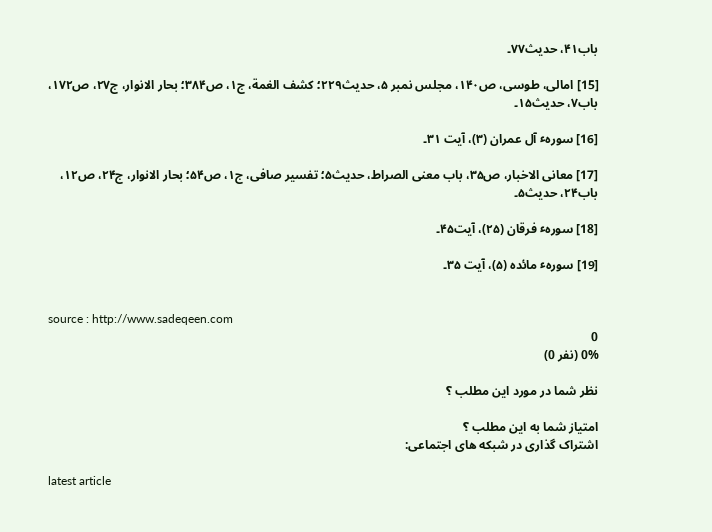باب۴۱، حدیث۷۷۔

[15] امالی، طوسی، ص۱۴۰، مجلس نمبر ۵، حدیث۲۲۹؛ کشف الغمة، ج۱، ص۳۸۴؛ بحار الانوار، ج۲۷، ص۱۷۲، باب۷، حدیث۱۵۔

[16] سورہٴ آل عمران (۳)، آیت ۳۱۔

[17] معانی الاخبار، ص۳۵، باب معنی الصراط، حدیث۵؛ تفسیر صافی، ج۱، ص۵۴؛ بحار الانوار، ج۲۴، ص۱۲، باب۲۴، حدیث۵۔

[18] سورہٴ فرقان (۲۵)، آیت۴۵۔

[19] سورہٴ مائدہ (۵)، آیت ۳۵۔


source : http://www.sadeqeen.com
0
0% (نفر 0)

نظر شما در مورد این مطلب ؟

امتیاز شما به این مطلب ؟
اشتراک گذاری در شبکه های اجتماعی:

latest article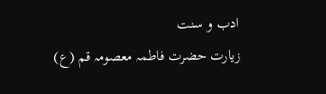ادب و سنت
زیارت حضرت فاطمہ معصومہ قم (ع)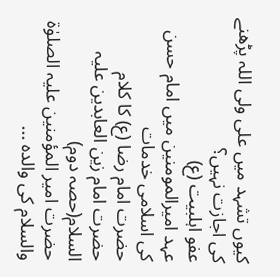کیوں تشہد میں علی ولی اللہ پڑھنے کی اجازت نہیں؟
عفو اہلبيت (ع)
عہد امیرالمومنین میں امام حسن کی اسلامی خدمات
حضرت امام رضا (ع) کا کلام
حضرت امام زین العابدین علیہ السلام(حصہ دوم)
حضرت امیر المؤمنین علیہ الصلوٰة والسلام کی والدہ ...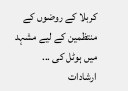کربلا کے روضوں کے منتظمین کے لیے مشہد میں ہوٹل کی ...
ارشادات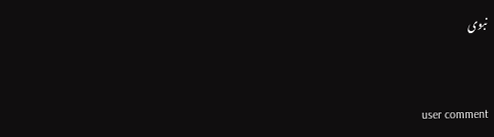نبوی


user comment